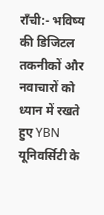राँची:- भविष्य की डिजिटल तकनीकों और नवाचारों को ध्यान में रखते हुए YBN यूनिवर्सिटी के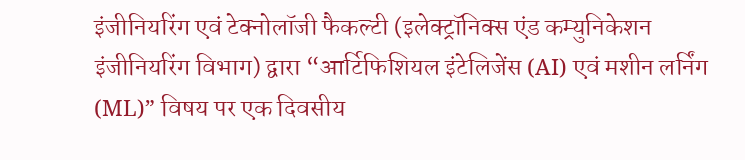इंजीनियरिंग एवं टेक्नोलॉजी फैकल्टी (इलेक्ट्रॉनिक्स एंड कम्युनिकेशन इंजीनियरिंग विभाग) द्वारा “आर्टिफिशियल इंटेलिजेंस (AI) एवं मशीन लर्निंग (ML)” विषय पर एक दिवसीय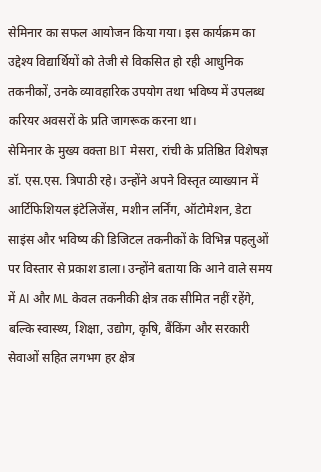सेमिनार का सफल आयोजन किया गया। इस कार्यक्रम का उद्देश्य विद्यार्थियों को तेजी से विकसित हो रही आधुनिक तकनीकों, उनके व्यावहारिक उपयोग तथा भविष्य में उपलब्ध करियर अवसरों के प्रति जागरूक करना था।
सेमिनार के मुख्य वक्ता BIT मेसरा, रांची के प्रतिष्ठित विशेषज्ञ डॉ. एस.एस. त्रिपाठी रहे। उन्होंने अपने विस्तृत व्याख्यान में आर्टिफिशियल इंटेलिजेंस, मशीन लर्निंग, ऑटोमेशन, डेटा साइंस और भविष्य की डिजिटल तकनीकों के विभिन्न पहलुओं पर विस्तार से प्रकाश डाला। उन्होंने बताया कि आने वाले समय में AI और ML केवल तकनीकी क्षेत्र तक सीमित नहीं रहेंगे, बल्कि स्वास्थ्य, शिक्षा, उद्योग, कृषि, बैंकिंग और सरकारी सेवाओं सहित लगभग हर क्षेत्र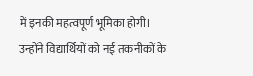में इनकी महत्वपूर्ण भूमिका होगी।
उन्होंने विद्यार्थियों को नई तकनीकों के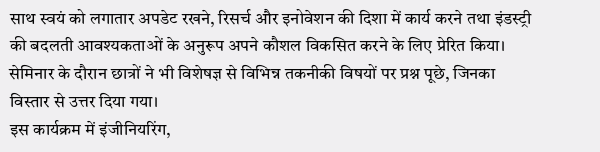साथ स्वयं को लगातार अपडेट रखने, रिसर्च और इनोवेशन की दिशा में कार्य करने तथा इंडस्ट्री की बदलती आवश्यकताओं के अनुरूप अपने कौशल विकसित करने के लिए प्रेरित किया। सेमिनार के दौरान छात्रों ने भी विशेषज्ञ से विभिन्न तकनीकी विषयों पर प्रश्न पूछे, जिनका विस्तार से उत्तर दिया गया।
इस कार्यक्रम में इंजीनियरिंग,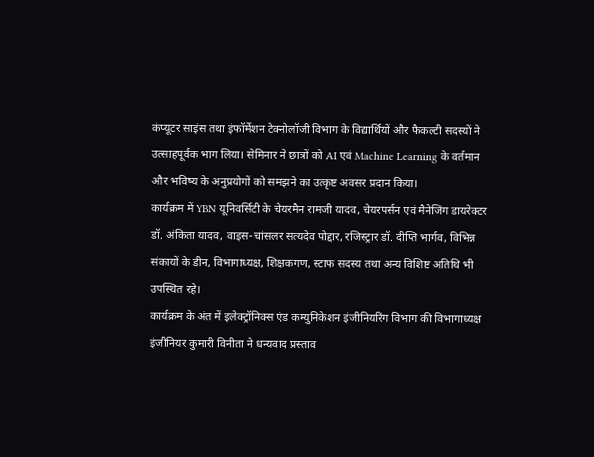कंप्यूटर साइंस तथा इंफॉर्मेशन टेक्नोलॉजी विभाग के विद्यार्थियों और फैकल्टी सदस्यों ने उत्साहपूर्वक भाग लिया। सेमिनार ने छात्रों को AI एवं Machine Learning के वर्तमान और भविष्य के अनुप्रयोगों को समझने का उत्कृष्ट अवसर प्रदान किया।
कार्यक्रम में YBN यूनिवर्सिटी के चेयरमैन रामजी यादव, चेयरपर्सन एवं मैनेजिंग डायरेक्टर डॉ. अंकिता यादव, वाइस-चांसलर सत्यदेव पोद्दार, रजिस्ट्रार डॉ. दीप्ति भार्गव, विभिन्न संकायों के डीन, विभागाध्यक्ष, शिक्षकगण, स्टाफ सदस्य तथा अन्य विशिष्ट अतिथि भी उपस्थित रहे।
कार्यक्रम के अंत में इलेक्ट्रॉनिक्स एंड कम्युनिकेशन इंजीनियरिंग विभाग की विभागाध्यक्ष इंजीनियर कुमारी विनीता ने धन्यवाद प्रस्ताव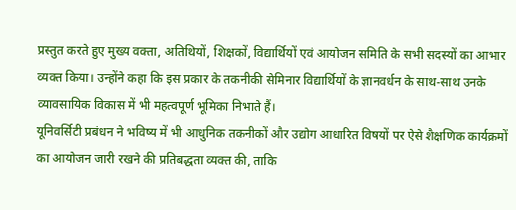प्रस्तुत करते हुए मुख्य वक्ता, अतिथियों, शिक्षकों, विद्यार्थियों एवं आयोजन समिति के सभी सदस्यों का आभार व्यक्त किया। उन्होंने कहा कि इस प्रकार के तकनीकी सेमिनार विद्यार्थियों के ज्ञानवर्धन के साथ-साथ उनके व्यावसायिक विकास में भी महत्वपूर्ण भूमिका निभाते हैं।
यूनिवर्सिटी प्रबंधन ने भविष्य में भी आधुनिक तकनीकों और उद्योग आधारित विषयों पर ऐसे शैक्षणिक कार्यक्रमों का आयोजन जारी रखने की प्रतिबद्धता व्यक्त की, ताकि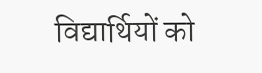विद्यार्थियों को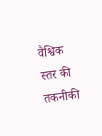वैश्विक स्तर की तकनीकी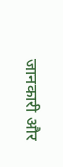जानकारी और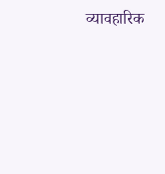व्यावहारिक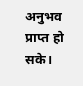अनुभव प्राप्त हो सके।